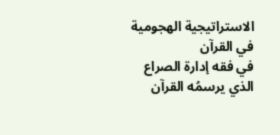الاستراتيجية الهجومية في القرآن
في فقه إدارة الصراع الذي يرسمُه القرآن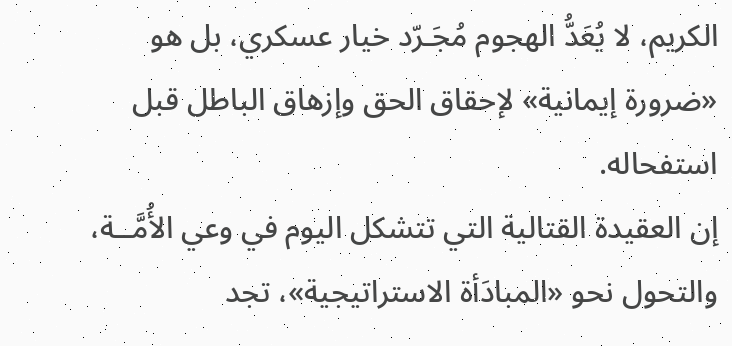الكريم، لا يُعَدُّ الهجوم مُجَـرّد خيار عسكري، بل هو «ضرورة إيمانية» لإحقاق الحق وإزهاق الباطل قبل استفحاله.
إن العقيدة القتالية التي تتشكل اليوم في وعي الأُمَّــة، والتحول نحو «المبادَأة الاستراتيجية»، تجد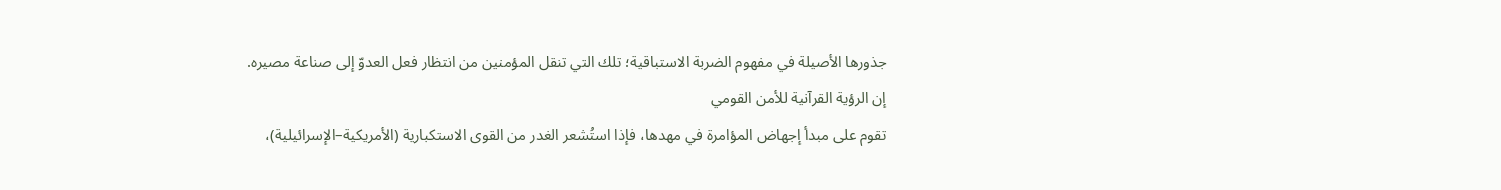جذورها الأصيلة في مفهوم الضربة الاستباقية؛ تلك التي تنقل المؤمنين من انتظار فعل العدوّ إلى صناعة مصيره.
إن الرؤية القرآنية للأمن القومي
تقوم على مبدأ إجهاض المؤامرة في مهدها، فإذا استُشعر الغدر من القوى الاستكبارية (الأمريكية–الإسرائيلية)،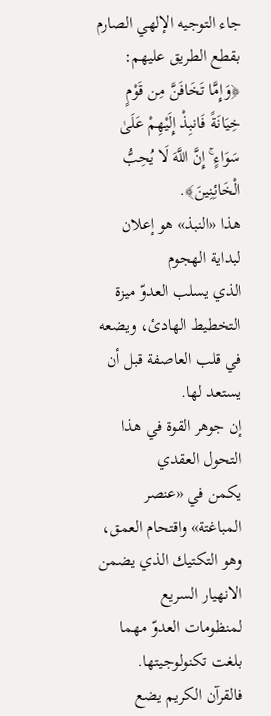جاء التوجيه الإلهي الصارم بقطع الطريق عليهم:
﴿وَإِمَّا تَخَافَنَّ مِن قَوْمٍ
خِيَانَةً فَانبِذْ إِلَيْهِمْ عَلَىٰ سَوَاءٍ ۚ إِنَّ اللَّهَ لَا يُحِبُّ
الْخَائِنِينَ﴾.
هذا «النبذ» هو إعلان لبداية الهجوم
الذي يسلب العدوّ ميزة التخطيط الهادئ، ويضعه في قلب العاصفة قبل أن يستعد لها.
إن جوهر القوة في هذا التحول العقدي
يكمن في «عنصر المباغتة» واقتحام العمق، وهو التكتيك الذي يضمن الانهيار السريع
لمنظومات العدوّ مهما بلغت تكنولوجيتها.
فالقرآن الكريم يضع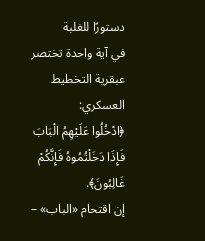دستورًا للغلبة
في آية واحدة تختصر عبقرية التخطيط العسكري:
﴿ادْخُلُوا عَلَيْهِمُ الْبَابَ
فَإِذَا دَخَلْتُمُوهُ فَإِنَّكُمْ غَالِبُونَ﴾.
إن اقتحام «الباب» –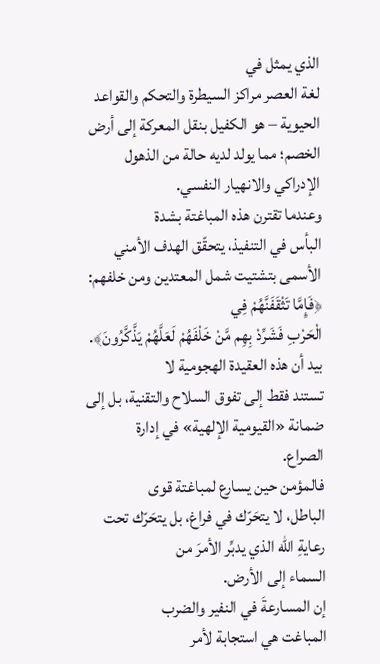الذي يمثل في
لغة العصر مراكز السيطرة والتحكم والقواعد الحيوية – هو الكفيل بنقل المعركة إلى أرض
الخصم؛ مما يولد لديه حالة من الذهول الإدراكي والانهيار النفسي.
وعندما تقترن هذه المباغتة بشدة
البأس في التنفيذ، يتحقّق الهدف الأمني الأسمى بتشتيت شمل المعتدين ومن خلفهم:
﴿فَإِمَّا تَثْقَفَنَّهُمْ فِي
الْحَرْبِ فَشَرِّدْ بِهِم مَّنْ خَلْفَهُمْ لَعَلَّهُمْ يَذَّكَّرُونَ﴾.
بيد أن هذه العقيدة الهجومية لا
تستند فقط إلى تفوق السلاح والتقنية، بل إلى ضمانة «القيومية الإلهية» في إدارة
الصراع.
فالمؤمن حين يسارع لمباغتة قوى
الباطل، لا يتحَرّك في فراغ، بل يتحَرّك تحت رعايةِ الله الذي يدبِّر الأمرَ من
السماء إلى الأرض.
إن المسارعةَ في النفير والضرب
المباغت هي استجابة لأمر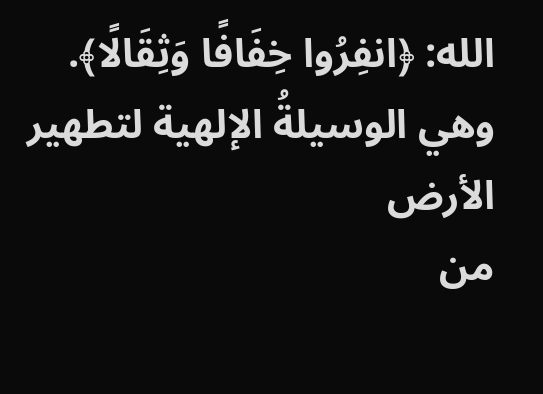الله: ﴿انفِرُوا خِفَافًا وَثِقَالًا﴾.
وهي الوسيلةُ الإلهية لتطهير الأرض
من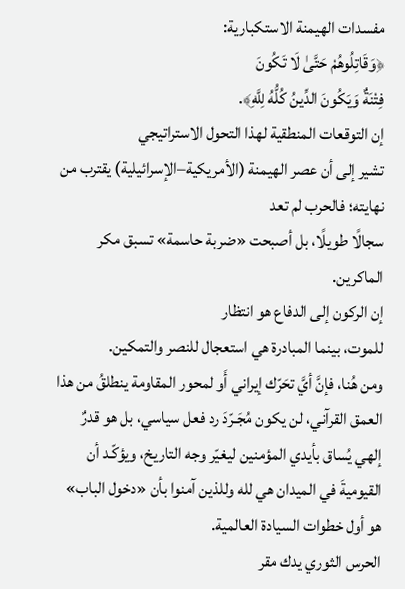مفسدات الهيمنة الاستكبارية:
﴿وَقَاتِلُوهُمْ حَتَّىٰ لَا تَكُونَ
فِتْنَةٌ وَيَكُونَ الدِّينُ كُلُّهُ لِلَّهِ﴾.
إن التوقعات المنطقية لهذا التحول الاستراتيجي
تشير إلى أن عصر الهيمنة (الأمريكية–الإسرائيلية) يقترب من نهايته؛ فالحرب لم تعد
سجالًا طويلًا، بل أصبحت «ضربة حاسمة» تسبق مكر الماكرين.
إن الركون إلى الدفاع هو انتظار
للموت، بينما المبادرة هي استعجال للنصر والتمكين.
ومن هُنا، فإنَّ أيَّ تحَرّك إيراني أَو لمحور المقاومة ينطلقُ من هذا العمق القرآني، لن يكون مُجَـرّدَ رد فعل سياسي، بل هو قدرٌ إلهي يُساق بأيدي المؤمنين ليغيّر وجه التاريخ، ويؤكّـد أن القيوميةَ في الميدان هي لله وللذين آمنوا بأن «دخول الباب» هو أول خطوات السيادة العالمية.
الحرس الثوري يدك مقر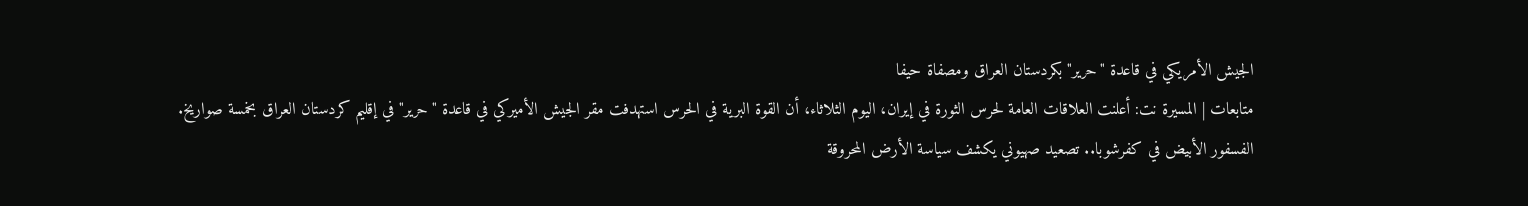الجيش الأمريكي في قاعدة "حرير" بكردستان العراق ومصفاة حيفا
متابعات | المسيرة نت: أعلنت العلاقات العامة لحرس الثورة في إيران، اليوم الثلاثاء، أن القوة البرية في الحرس استهدفت مقر الجيش الأميركي في قاعدة "حرير" في إقليم كردستان العراق بخمسة صواريخ.
الفسفور الأبيض في كفرشوبا.. تصعيد صهيوني يكشف سياسة الأرض المحروقة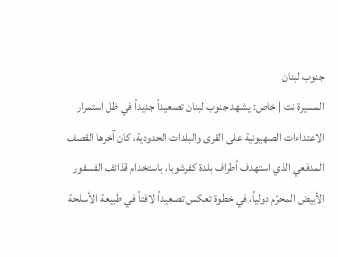جنوب لبنان
المسيرة نت | خاص: يشهد جنوب لبنان تصعيداً جديداً في ظل استمرار الاعتداءات الصهيونية على القرى والبلدات الحدودية، كان آخرها القصف المدفعي الذي استهدف أطراف بلدة كفرشوبا، باستخدام قذائف الفسفور الأبيض المحرّم دولياً، في خطوة تعكس تصعيداً لافتاً في طبيعة الأسلحة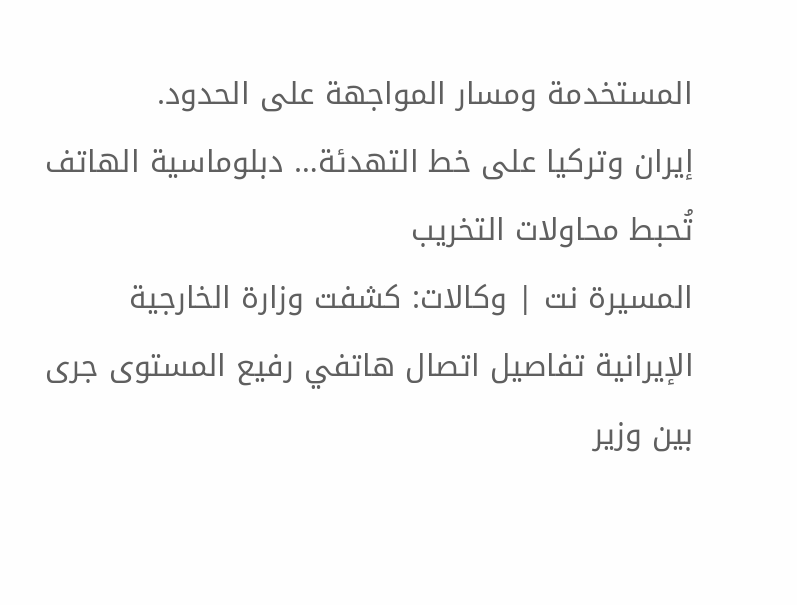المستخدمة ومسار المواجهة على الحدود.
إيران وتركيا على خط التهدئة… دبلوماسية الهاتف تُحبط محاولات التخريب
المسيرة نت | وكالات: كشفت وزارة الخارجية الإيرانية تفاصيل اتصال هاتفي رفيع المستوى جرى بين وزير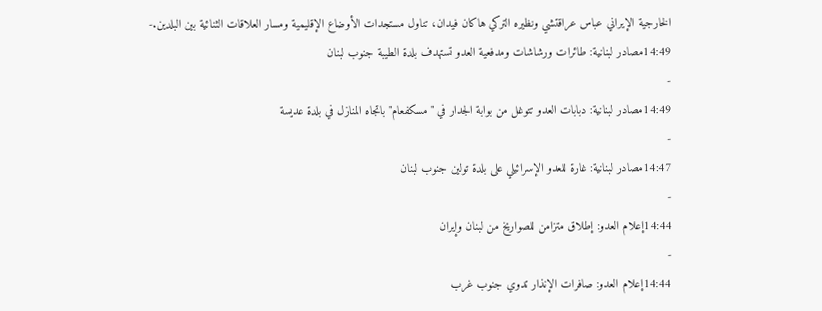الخارجية الإيراني عباس عراقتشي ونظيره التركي هاكان فيدان، تناول مستجدات الأوضاع الإقليمية ومسار العلاقات الثنائية بين البلدين.-
14:49مصادر لبنانية: طائرات ورشاشات ومدفعية العدو تستهدف بلدة الطيبة جنوب لبنان
-
14:49مصادر لبنانية: دبابات العدو تتوغل من بوابة الجدار في "مسكفعام" باتجاه المنازل في بلدة عديسة
-
14:47مصادر لبنانية: غارة للعدو الإسرائيلي على بلدة تولين جنوب لبنان
-
14:44إعلام العدو: إطلاق متزامن للصواريخ من لبنان وإيران
-
14:44إعلام العدو: صافرات الإنذار تدوي جنوب غرب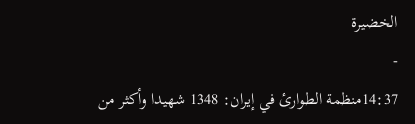الخضيرة
-
14:37منظمة الطوارئ في إيران: 1348 شهيدا وأكثر من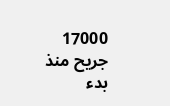17000 جريح منذ بدء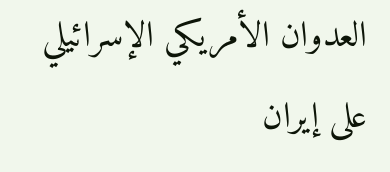العدوان الأمريكي الإسرائيلي على إيران